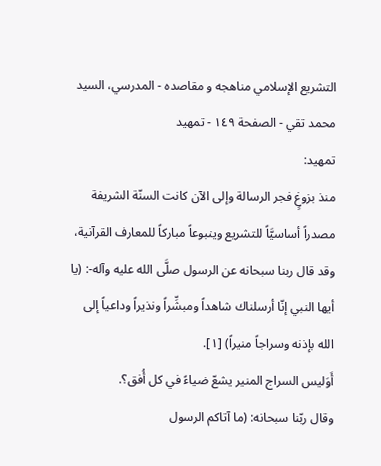التشريع الإسلامي مناهجه و مقاصده - المدرسي، السيد محمد تقي - الصفحة ١٤٩ - تمهيد
تمهيد:
منذ بزوغٍ فجر الرسالة وإلى الآن كانت السنّة الشريفة مصدراً أساسيَّاً للتشريع وينبوعاً مباركاً للمعارف القرآنية، وقد قال ربنا سبحانه عن الرسول صلَّى الله عليه وآله-: (يا أيها النبي إنّا أرسلناك شاهداً ومبشِّراً ونذيراً وداعياً إلى الله بإذنه وسراجاً منيراً) [١].
أَوَليس السراج المنير يشعّ ضياءً في كل أُفق؟.
وقال ربّنا سبحانه: (ما آتاكم الرسول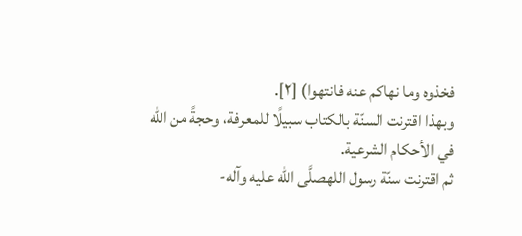فخذوه وما نهاكم عنه فانتهوا) [٢].
وبهذا اقترنت السنّة بالكتاب سبيلًا للمعرفة، وحجةً من الله في الأحكام الشرعية.
ثم اقترنت سنّة رسول اللهصلَّى الله عليه وآله-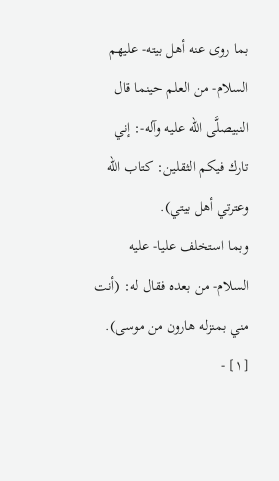بما روى عنه أهل بيته- عليهم السلام- من العلم حينما قال النبيصلَّى الله عليه وآله-: إني تارك فيكم الثقلين: كتاب الله وعترتي أهل بيتي).
وبما استخلف عليا- عليه السلام- من بعده فقال له: (أنت مني بمنزله هارون من موسى).
[١] -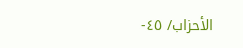الأحزاب/ ٤٥-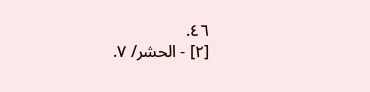٤٦.
[٢] - الحشر/ ٧.